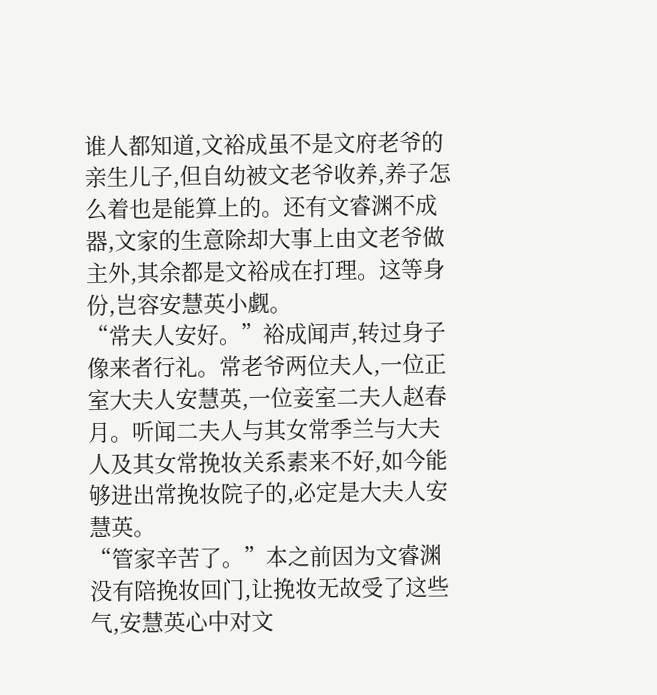谁人都知道,文裕成虽不是文府老爷的亲生儿子,但自幼被文老爷收养,养子怎么着也是能算上的。还有文睿渊不成器,文家的生意除却大事上由文老爷做主外,其余都是文裕成在打理。这等身份,岂容安慧英小觑。
“常夫人安好。”裕成闻声,转过身子像来者行礼。常老爷两位夫人,一位正室大夫人安慧英,一位妾室二夫人赵春月。听闻二夫人与其女常季兰与大夫人及其女常挽妆关系素来不好,如今能够进出常挽妆院子的,必定是大夫人安慧英。
“管家辛苦了。”本之前因为文睿渊没有陪挽妆回门,让挽妆无故受了这些气,安慧英心中对文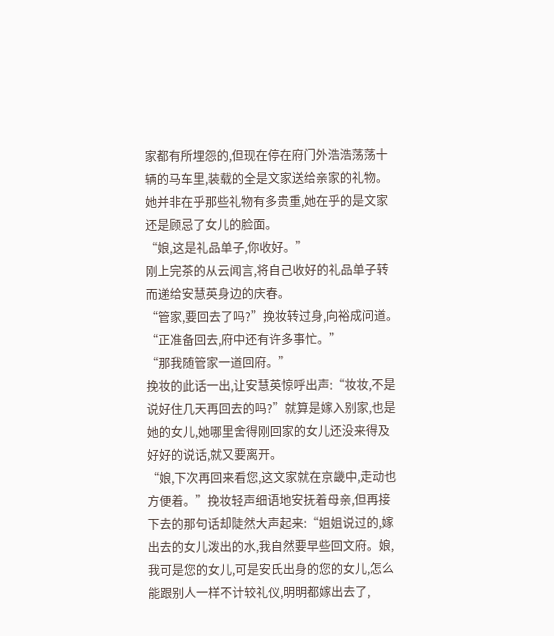家都有所埋怨的,但现在停在府门外浩浩荡荡十辆的马车里,装载的全是文家送给亲家的礼物。她并非在乎那些礼物有多贵重,她在乎的是文家还是顾忌了女儿的脸面。
“娘,这是礼品单子,你收好。”
刚上完茶的从云闻言,将自己收好的礼品单子转而递给安慧英身边的庆春。
“管家,要回去了吗?”挽妆转过身,向裕成问道。
“正准备回去,府中还有许多事忙。”
“那我随管家一道回府。”
挽妆的此话一出,让安慧英惊呼出声:“妆妆,不是说好住几天再回去的吗?”就算是嫁入别家,也是她的女儿,她哪里舍得刚回家的女儿还没来得及好好的说话,就又要离开。
“娘,下次再回来看您,这文家就在京畿中,走动也方便着。”挽妆轻声细语地安抚着母亲,但再接下去的那句话却陡然大声起来:“姐姐说过的,嫁出去的女儿泼出的水,我自然要早些回文府。娘,我可是您的女儿,可是安氏出身的您的女儿,怎么能跟别人一样不计较礼仪,明明都嫁出去了,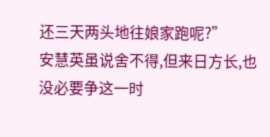还三天两头地往娘家跑呢?”
安慧英虽说舍不得,但来日方长,也没必要争这一时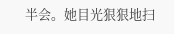半会。她目光狠狠地扫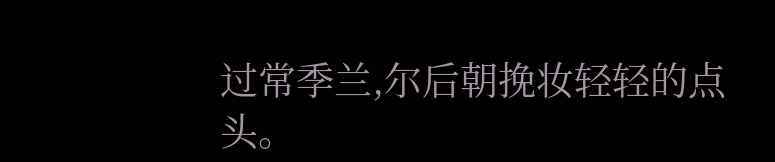过常季兰,尔后朝挽妆轻轻的点头。